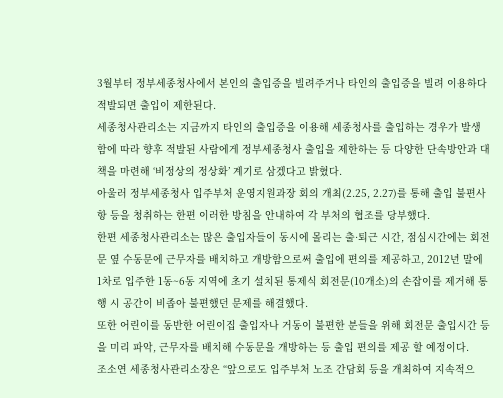3월부터 정부세종청사에서 본인의 출입증을 빌려주거나 타인의 출입증을 빌려 이용하다 적발되면 출입이 제한된다.
세종청사관리소는 지금까지 타인의 출입증을 이용해 세종청사를 출입하는 경우가 발생함에 따라 향후 적발된 사람에게 정부세종청사 출입을 제한하는 등 다양한 단속방안과 대책을 마련해 ‘비정상의 정상화’ 계기로 삼겠다고 밝혔다.
아울러 정부세종청사 입주부처 운영지원과장 회의 개최(2.25, 2.27)를 통해 출입 불편사항 등을 청취하는 한편 이러한 방침을 안내하여 각 부처의 협조를 당부했다.
한편 세종청사관리소는 많은 출입자들이 동시에 몰리는 출·퇴근 시간, 점심시간에는 회전문 옆 수동문에 근무자를 배치하고 개방함으로써 출입에 편의를 제공하고, 2012년 말에 1차로 입주한 1동~6동 지역에 초기 설치된 통제식 회전문(10개소)의 손잡이를 제거해 통행 시 공간이 비좁아 불편했던 문제를 해결했다.
또한 어린이를 동반한 어린이집 출입자나 거동이 불편한 분들을 위해 회전문 출입시간 등을 미리 파악, 근무자를 배치해 수동문을 개방하는 등 출입 편의를 제공 할 예정이다.
조소연 세종청사관리소장은 “앞으로도 입주부처 노조 간담회 등을 개최하여 지속적으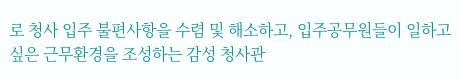로 청사 입주 불편사항을 수렴 및 해소하고, 입주공무원들이 일하고 싶은 근무환경을 조성하는 감성 청사관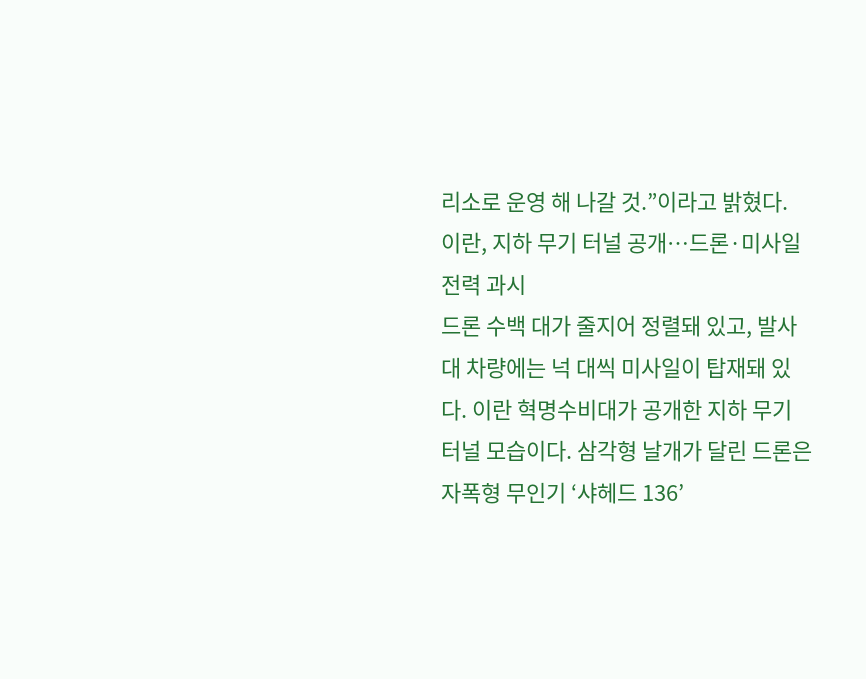리소로 운영 해 나갈 것.”이라고 밝혔다.
이란, 지하 무기 터널 공개…드론·미사일 전력 과시
드론 수백 대가 줄지어 정렬돼 있고, 발사대 차량에는 넉 대씩 미사일이 탑재돼 있다. 이란 혁명수비대가 공개한 지하 무기 터널 모습이다. 삼각형 날개가 달린 드론은 자폭형 무인기 ‘샤헤드 136’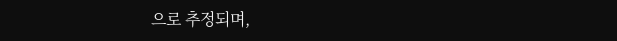으로 추정되며,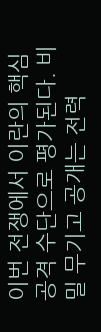이번 전쟁에서 이란의 핵심 공격 수단으로 평가된다. 비밀 무기고 공개는 전력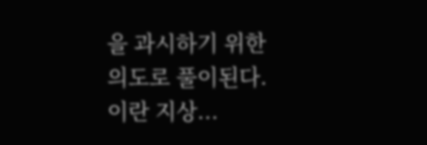을 과시하기 위한 의도로 풀이된다.
이란 지상...